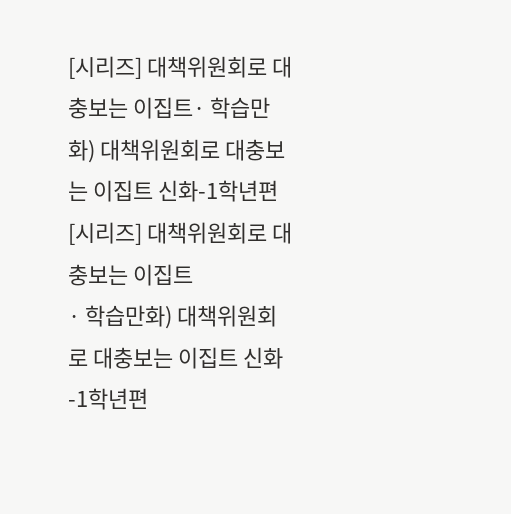[시리즈] 대책위원회로 대충보는 이집트· 학습만화) 대책위원회로 대충보는 이집트 신화-1학년편
[시리즈] 대책위원회로 대충보는 이집트
· 학습만화) 대책위원회로 대충보는 이집트 신화-1학년편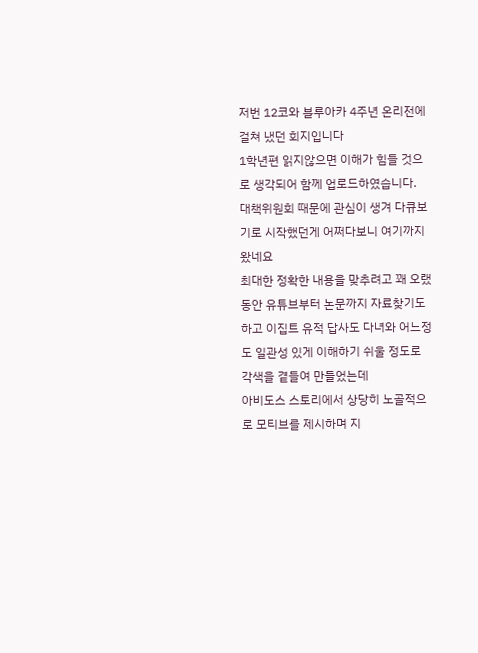저번 12코와 블루아카 4주년 온리전에 걸쳐 냈던 회지입니다
1학년편 읽지않으면 이해가 힘들 것으로 생각되어 함께 업로드하였습니다.
대책위원회 때문에 관심이 생겨 다큐보기로 시작했던게 어쩌다보니 여기까지 왔네요
최대한 정확한 내용을 맞추려고 꽤 오랬동안 유튜브부터 논문까지 자료찾기도 하고 이집트 유적 답사도 다녀와 어느정도 일관성 있게 이해하기 쉬울 정도로 각색을 곁들여 만들었는데
아비도스 스토리에서 상당히 노골적으로 모티브를 제시하며 지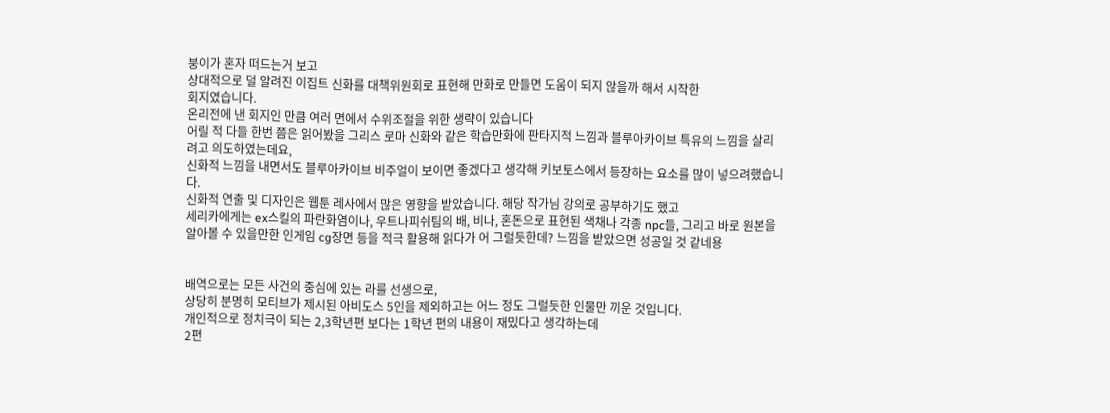붕이가 혼자 떠드는거 보고
상대적으로 덜 알려진 이집트 신화를 대책위원회로 표현해 만화로 만들면 도움이 되지 않을까 해서 시작한
회지였습니다.
온리전에 낸 회지인 만큼 여러 면에서 수위조절을 위한 생략이 있습니다
어릴 적 다들 한번 쯤은 읽어봤을 그리스 로마 신화와 같은 학습만화에 판타지적 느낌과 블루아카이브 특유의 느낌을 살리려고 의도하였는데요,
신화적 느낌을 내면서도 블루아카이브 비주얼이 보이면 좋겠다고 생각해 키보토스에서 등장하는 요소를 많이 넣으려했습니다.
신화적 연출 및 디자인은 웹툰 레사에서 많은 영향을 받았습니다. 해당 작가님 강의로 공부하기도 했고
세리카에게는 ex스킬의 파란화염이나, 우트나피쉬팀의 배, 비나, 혼돈으로 표현된 색채나 각종 npc들, 그리고 바로 원본을 알아볼 수 있을만한 인게임 cg장면 등을 적극 활용해 읽다가 어 그럴듯한데? 느낌을 받았으면 성공일 것 같네용


배역으로는 모든 사건의 중심에 있는 라를 선생으로,
상당히 분명히 모티브가 제시된 아비도스 5인을 제외하고는 어느 정도 그럴듯한 인물만 끼운 것입니다.
개인적으로 정치극이 되는 2,3학년편 보다는 1학년 편의 내용이 재밌다고 생각하는데
2편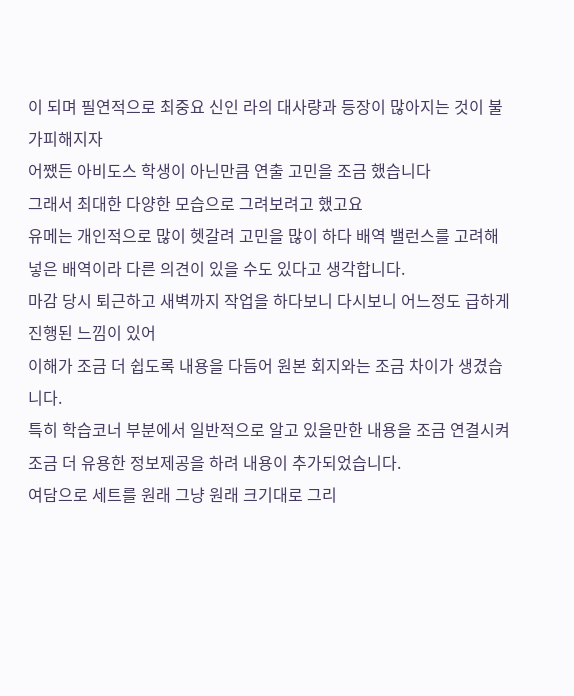이 되며 필연적으로 최중요 신인 라의 대사량과 등장이 많아지는 것이 불가피해지자
어쨌든 아비도스 학생이 아닌만큼 연출 고민을 조금 했습니다
그래서 최대한 다양한 모습으로 그려보려고 했고요
유메는 개인적으로 많이 헷갈려 고민을 많이 하다 배역 밸런스를 고려해 넣은 배역이라 다른 의견이 있을 수도 있다고 생각합니다.
마감 당시 퇴근하고 새벽까지 작업을 하다보니 다시보니 어느정도 급하게 진행된 느낌이 있어
이해가 조금 더 쉽도록 내용을 다듬어 원본 회지와는 조금 차이가 생겼습니다.
특히 학습코너 부분에서 일반적으로 알고 있을만한 내용을 조금 연결시켜 조금 더 유용한 정보제공을 하려 내용이 추가되었습니다.
여담으로 세트를 원래 그냥 원래 크기대로 그리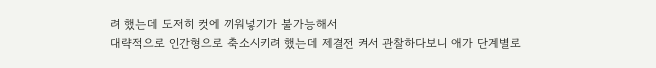려 했는데 도저히 컷에 끼워넣기가 불가능해서
대략적으로 인간형으로 축소시키려 했는데 제결전 켜서 관찰하다보니 애가 단계별로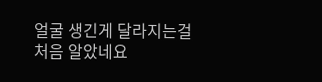얼굴 생긴게 달라지는걸 처음 알았네요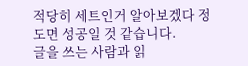적당히 세트인거 알아보겠다 정도면 성공일 것 같습니다.
글을 쓰는 사람과 읽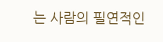는 사람의 필연적인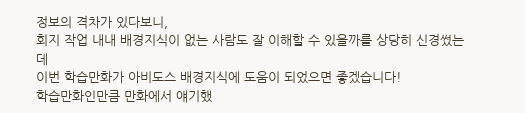정보의 격차가 있다보니,
회지 작업 내내 배경지식이 없는 사람도 잘 이해할 수 있을까를 상당히 신경썼는데
이번 학습만화가 아비도스 배경지식에 도움이 되었으면 좋겠습니다!
학습만화인만큼 만화에서 얘기했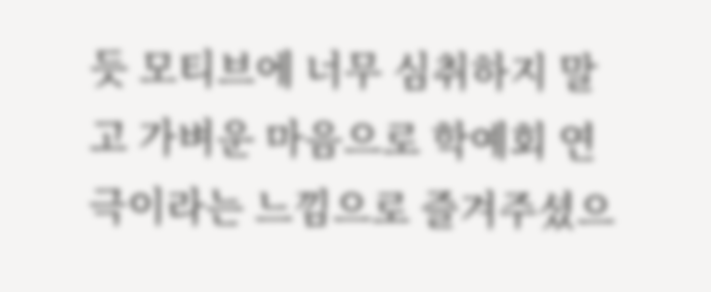듯 모티브에 너무 심취하지 말고 가벼운 마음으로 학예회 연극이라는 느낌으로 즐겨주셨으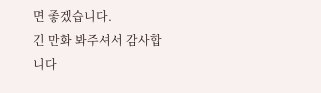면 좋겠습니다.
긴 만화 봐주셔서 감사합니다